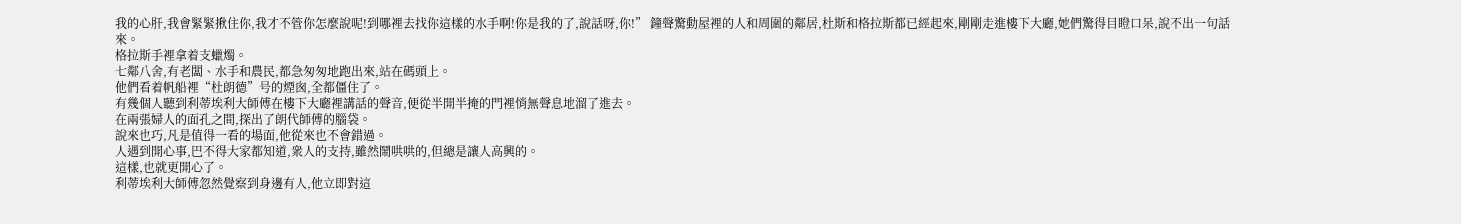我的心肝,我會緊緊揪住你,我才不管你怎麼說呢!到哪裡去找你這樣的水手啊!你是我的了,說話呀,你!” 鐘聲驚動屋裡的人和周圍的鄰居,杜斯和格拉斯都已經起來,剛剛走進樓下大廳,她們驚得目瞪口呆,說不出一句話來。
格拉斯手裡拿着支蠟燭。
七鄰八舍,有老闆、水手和農民,都急匆匆地跑出來,站在碼頭上。
他們看着帆船裡“杜朗德”号的煙囪,全都僵住了。
有幾個人聽到利蒂埃利大師傅在樓下大廳裡講話的聲音,便從半開半掩的門裡悄無聲息地溜了進去。
在兩張婦人的面孔之間,探出了朗代師傅的腦袋。
說來也巧,凡是值得一看的場面,他從來也不會錯過。
人遇到開心事,巴不得大家都知道,衆人的支持,雖然鬧哄哄的,但總是讓人高興的。
這樣,也就更開心了。
利蒂埃利大師傅忽然覺察到身邊有人,他立即對這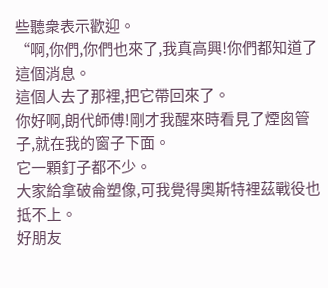些聽衆表示歡迎。
“啊,你們,你們也來了,我真高興!你們都知道了這個消息。
這個人去了那裡,把它帶回來了。
你好啊,朗代師傅!剛才我醒來時看見了煙囪管子,就在我的窗子下面。
它一顆釘子都不少。
大家給拿破侖塑像,可我覺得奧斯特裡茲戰役也抵不上。
好朋友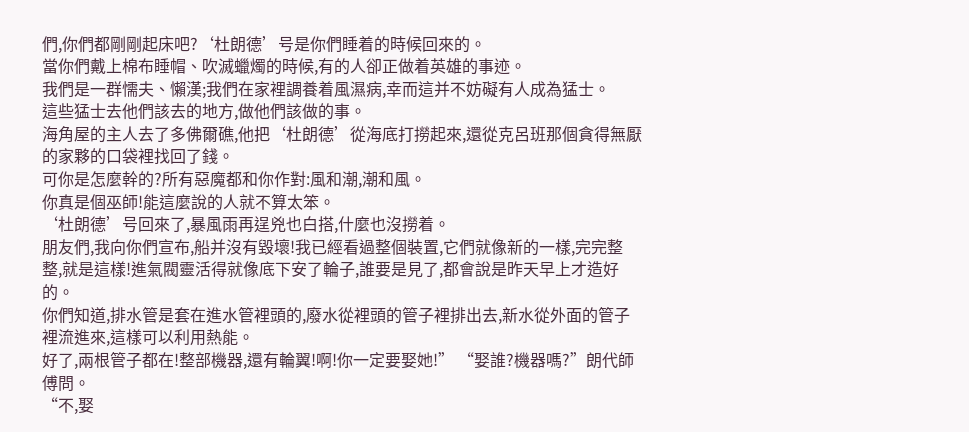們,你們都剛剛起床吧?‘杜朗德’号是你們睡着的時候回來的。
當你們戴上棉布睡帽、吹滅蠟燭的時候,有的人卻正做着英雄的事迹。
我們是一群懦夫、懶漢;我們在家裡調養着風濕病,幸而這并不妨礙有人成為猛士。
這些猛士去他們該去的地方,做他們該做的事。
海角屋的主人去了多佛爾礁,他把‘杜朗德’從海底打撈起來,還從克呂班那個貪得無厭的家夥的口袋裡找回了錢。
可你是怎麼幹的?所有惡魔都和你作對:風和潮,潮和風。
你真是個巫師!能這麼說的人就不算太笨。
‘杜朗德’号回來了,暴風雨再逞兇也白搭,什麼也沒撈着。
朋友們,我向你們宣布,船并沒有毀壞!我已經看過整個裝置,它們就像新的一樣,完完整整,就是這樣!進氣閥靈活得就像底下安了輪子,誰要是見了,都會說是昨天早上才造好的。
你們知道,排水管是套在進水管裡頭的,廢水從裡頭的管子裡排出去,新水從外面的管子裡流進來,這樣可以利用熱能。
好了,兩根管子都在!整部機器,還有輪翼!啊!你一定要娶她!” “娶誰?機器嗎?”朗代師傅問。
“不,娶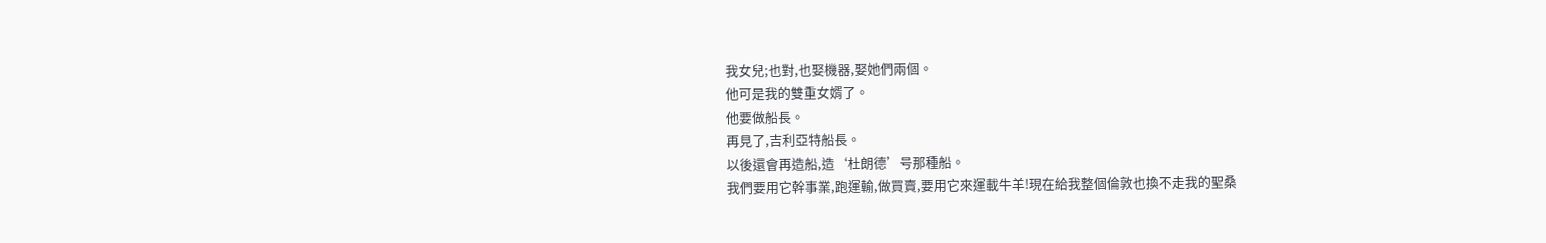我女兒;也對,也娶機器,娶她們兩個。
他可是我的雙重女婿了。
他要做船長。
再見了,吉利亞特船長。
以後還會再造船,造‘杜朗德’号那種船。
我們要用它幹事業,跑運輸,做買賣,要用它來運載牛羊!現在給我整個倫敦也換不走我的聖桑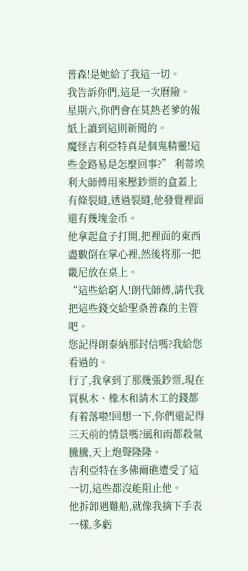普森!是她給了我這一切。
我告訴你們,這是一次曆險。
星期六,你們會在莫熱老爹的報紙上讀到這則新聞的。
魔怪吉利亞特真是個鬼精靈!這些金路易是怎麼回事?” 利蒂埃利大師傅用來壓鈔票的盒蓋上有條裂縫,透過裂縫,他發覺裡面還有幾塊金币。
他拿起盒子打開,把裡面的東西盡數倒在掌心裡,然後将那一把畿尼放在桌上。
“這些給窮人!朗代師傅,請代我把這些錢交給聖桑普森的主管吧。
您記得朗泰納那封信嗎?我給您看過的。
行了,我拿到了那幾張鈔票,現在買枞木、橡木和請木工的錢都有着落啦!回想一下,你們還記得三天前的情景嗎?風和雨都殺氣騰騰,天上炮聲隆隆。
吉利亞特在多佛爾礁遭受了這一切,這些都沒能阻止他。
他拆卸遇難船,就像我摘下手表一樣,多虧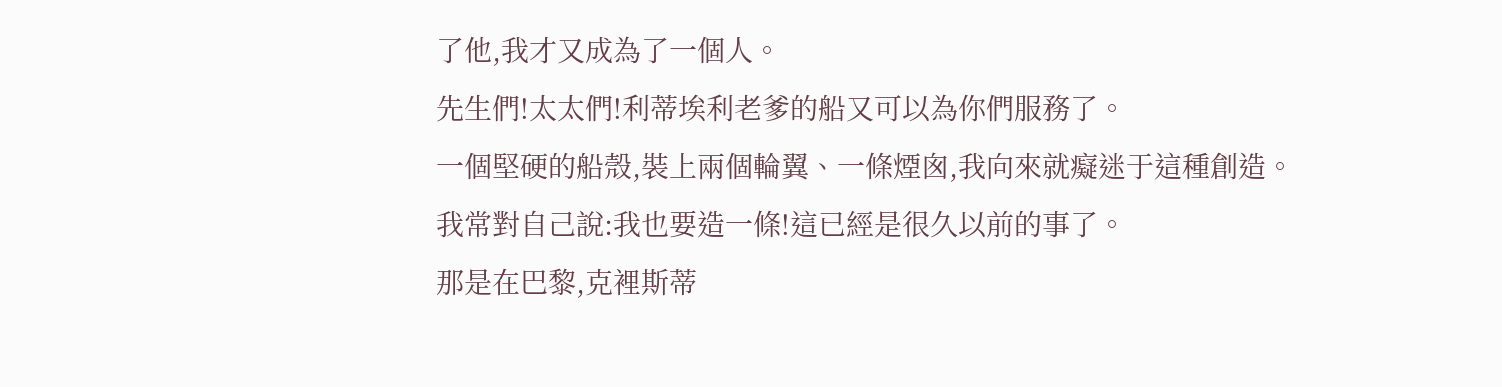了他,我才又成為了一個人。
先生們!太太們!利蒂埃利老爹的船又可以為你們服務了。
一個堅硬的船殼,裝上兩個輪翼、一條煙囪,我向來就癡迷于這種創造。
我常對自己說:我也要造一條!這已經是很久以前的事了。
那是在巴黎,克裡斯蒂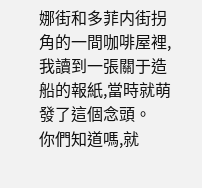娜街和多菲内街拐角的一間咖啡屋裡,我讀到一張關于造船的報紙,當時就萌發了這個念頭。
你們知道嗎,就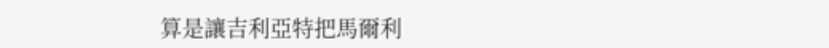算是讓吉利亞特把馬爾利